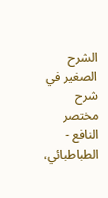الشرح الصغير في شرح مختصر النافع - الطباطبائي،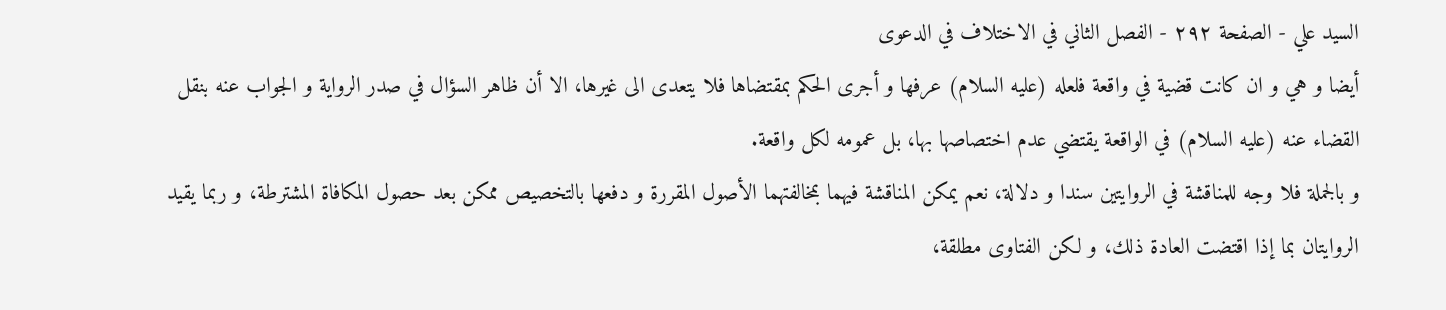السيد علي - الصفحة ٢٩٢ - الفصل الثاني في الاختلاف في الدعوى
أيضا و هي و ان كانت قضية في واقعة فلعله (عليه السلام) عرفها و أجرى الحكم بمقتضاها فلا يتعدى الى غيرها، الا أن ظاهر السؤال في صدر الرواية و الجواب عنه بنقل القضاء عنه (عليه السلام) في الواقعة يقتضي عدم اختصاصها بها، بل عمومه لكل واقعة.
و بالجملة فلا وجه للمناقشة في الروايتين سندا و دلالة، نعم يمكن المناقشة فيهما بمخالفتهما الأصول المقررة و دفعها بالتخصيص ممكن بعد حصول المكافاة المشترطة، و ربما يقيد الروايتان بما إذا اقتضت العادة ذلك، و لكن الفتاوى مطلقة،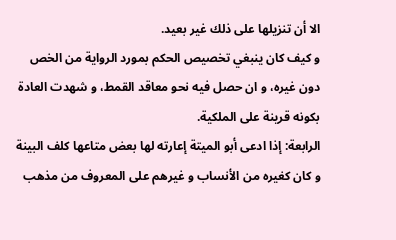الا أن تنزيلها على ذلك غير بعيد.
و كيف كان ينبغي تخصيص الحكم بمورد الرواية من الخص دون غيره، و ان حصل فيه نحو معاقد القمط، و شهدت العادة بكونه قرينة على الملكية.
الرابعة: إذا ادعى أبو الميتة إعارته لها بعض متاعها كلف البينة و كان كغيره من الأنساب و غيرهم على المعروف من مذهب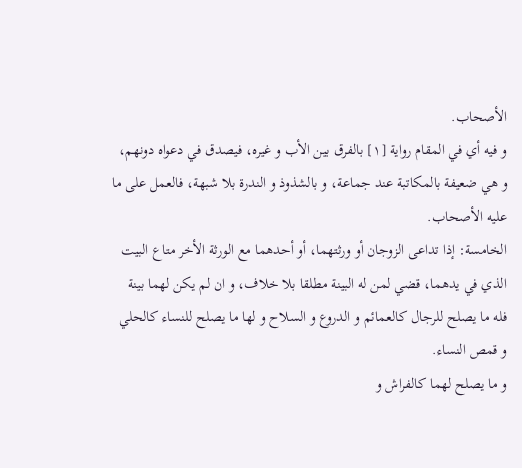الأصحاب.
و فيه أي في المقام رواية [١] بالفرق بين الأب و غيره، فيصدق في دعواه دونهم، و هي ضعيفة بالمكاتبة عند جماعة، و بالشذوذ و الندرة بلا شبهة، فالعمل على ما عليه الأصحاب.
الخامسة: إذا تداعى الزوجان أو ورثتهما، أو أحدهما مع الورثة الأخر متاع البيت الذي في يدهما، قضي لمن له البينة مطلقا بلا خلاف، و ان لم يكن لهما بينة فله ما يصلح للرجال كالعمائم و الدروع و السلاح و لها ما يصلح للنساء كالحلي و قمص النساء.
و ما يصلح لهما كالفراش و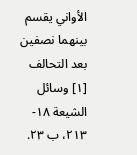الأواني يقسم بينهما نصفين بعد التحالف
[١] وسائل الشيعة ١٨- ٢١٣، ب ٢٣.